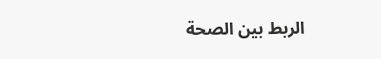الربط بين الصحة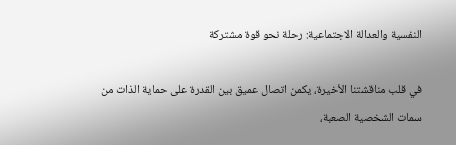النفسية والعدالة الاجتماعية: رحلة نحو قوة مشتركة

في قلب مناقشتنا الأخيرة، يكمن اتصال عميق بين القدرة على حماية الذات من سمات الشخصية الصعبة،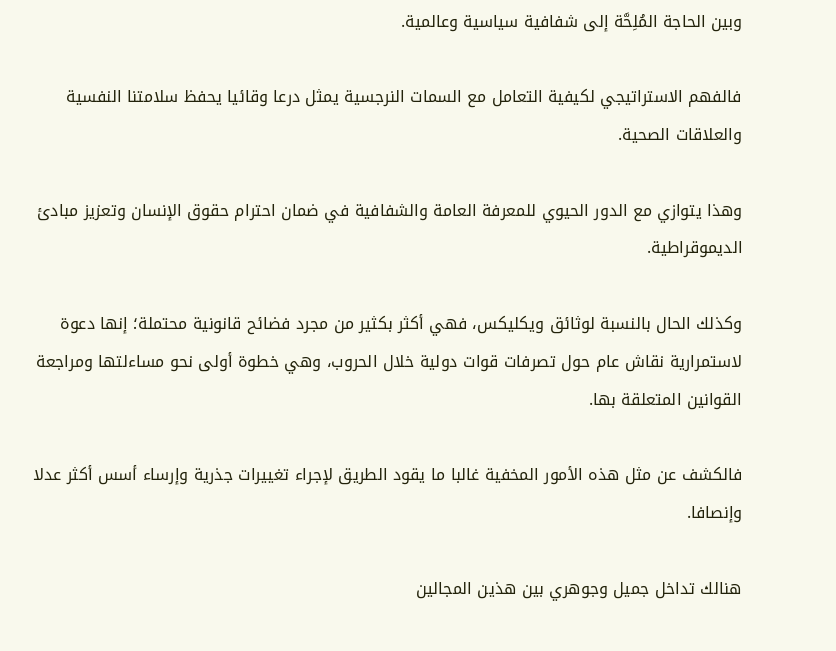وبين الحاجة المُلِحَّة إلى شفافية سياسية وعالمية.

فالفهم الاستراتيجي لكيفية التعامل مع السمات النرجسية يمثل درعا وقائيا يحفظ سلامتنا النفسية والعلاقات الصحية.

وهذا يتوازي مع الدور الحيوي للمعرفة العامة والشفافية في ضمان احترام حقوق الإنسان وتعزيز مبادئ الديموقراطية.

وكذلك الحال بالنسبة لوثائق ويكليكس، فهي أكثر بكثير من مجرد فضائح قانونية محتملة؛ إنها دعوة لاستمرارية نقاش عام حول تصرفات قوات دولية خلال الحروب، وهي خطوة أولى نحو مساءلتها ومراجعة القوانين المتعلقة بها.

فالكشف عن مثل هذه الأمور المخفية غالبا ما يقود الطريق لإجراء تغييرات جذرية وإرساء أسس أكثر عدلا وإنصافا.

هنالك تداخل جميل وجوهري بين هذين المجالين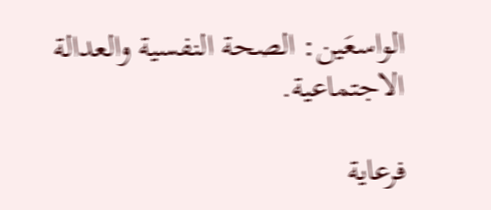الواسعَين: الصحة النفسية والعدالة الاجتماعية.

فرعاية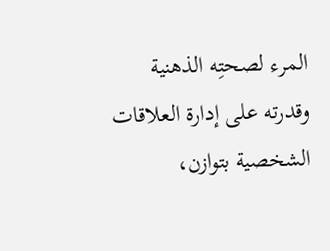المرء لصحتِه الذهنية وقدرته على إدارة العلاقات الشخصية بتوازن،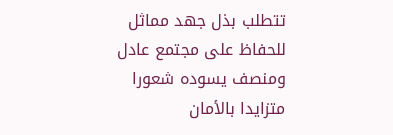تتطلب بذل جهد مماثل للحفاظ على مجتمع عادل ومنصف يسوده شعورا متزايدا بالأمان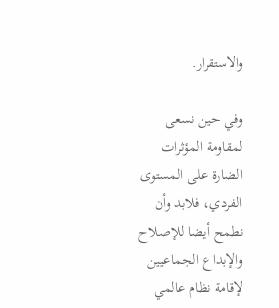والاستقرار.

وفي حين نسعى لمقاومة المؤثرات الضارة على المستوى الفردي، فلابد وأن نطمح أيضا للإصلاح والإبداع الجماعيين لإقامة نظام عالمي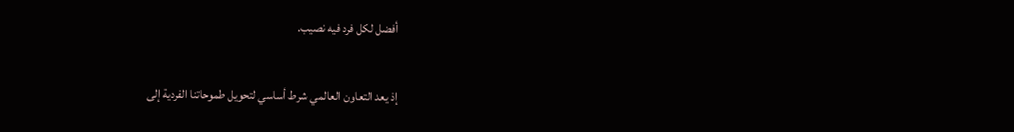أفضل لكل فرد فيه نصيب.

إذ يعد التعاون العالمي شرط أساسي لتحويل طموحاتنا الفردية إلى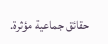حقائق جماعية مؤثرة.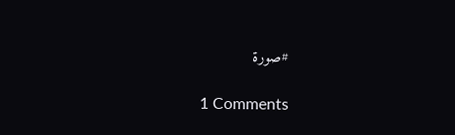#صورة

1 Comments